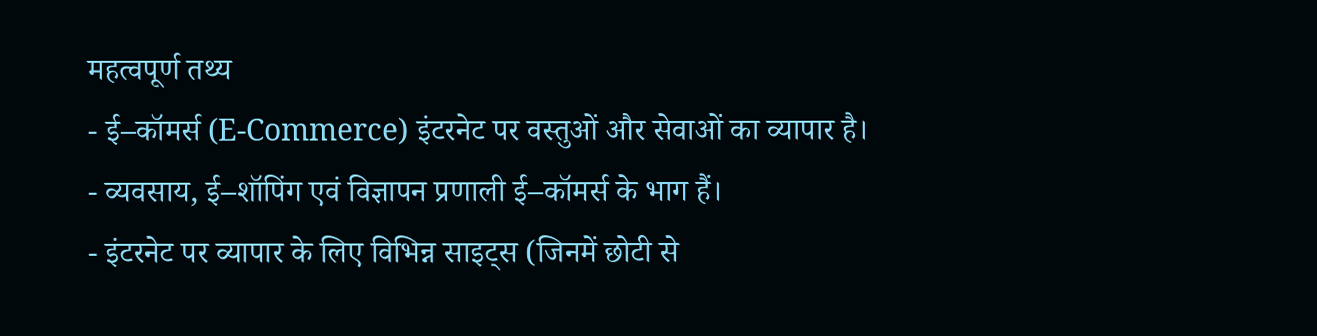महत्वपूर्ण तथ्य
- ई–कॉमर्स (E-Commerce) इंटरनेट पर वस्तुओं और सेवाओं का व्यापार है।
- व्यवसाय, ई–शॉपिंग एवं विज्ञापन प्रणाली ई–कॉमर्स के भाग हैं।
- इंटरनेट पर व्यापार के लिए विभिन्न साइट्स (जिनमें छोटी से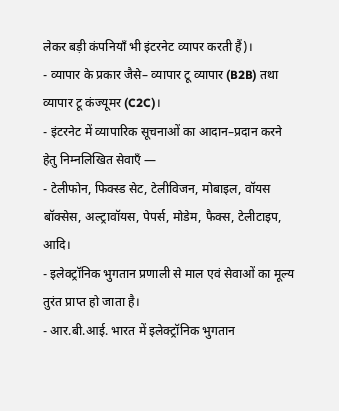लेकर बड़ी कंपनियाँ भी इंटरनेट व्यापर करती हैं)।
- व्यापार के प्रकार जैसे– व्यापार टू व्यापार (B2B) तथा व्यापार टू कंज्यूमर (C2C)।
- इंटरनेट में व्यापारिक सूचनाओं का आदान–प्रदान करने हेतु निम्नलिखित सेवाएँ —
- टेलीफोन, फिक्स्ड सेट, टेलीविजन, मोबाइल, वॉयस बॉक्सेस, अल्ट्रावॉयस, पेपर्स, मोडेम, फैक्स, टेलीटाइप, आदि।
- इलेक्ट्रॉनिक भुगतान प्रणाली से माल एवं सेवाओं का मूल्य तुरंत प्राप्त हो जाता है।
- आर.बी.आई. भारत में इलेक्ट्रॉनिक भुगतान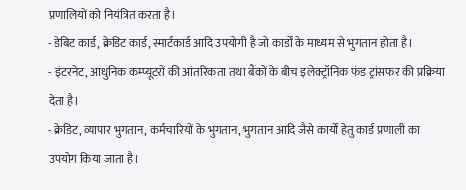प्रणालियों को नियंत्रित करता है।
- डेबिट कार्ड, क्रेडिट कार्ड, स्मार्टकार्ड आदि उपयोगी है जो कार्डों के माध्यम से भुगतान होता है।
- इंटरनेट, आधुनिक कम्प्यूटरों की आंतरिकता तथा बैंकों के बीच इलेक्ट्रॉनिक फंड ट्रांसफर की प्रक्रिया देता है।
- क्रेडिट, व्यापार भुगतान, कर्मचारियों के भुगतान, भुगतान आदि जैसे कार्यों हेतु कार्ड प्रणाली का उपयोग किया जाता है।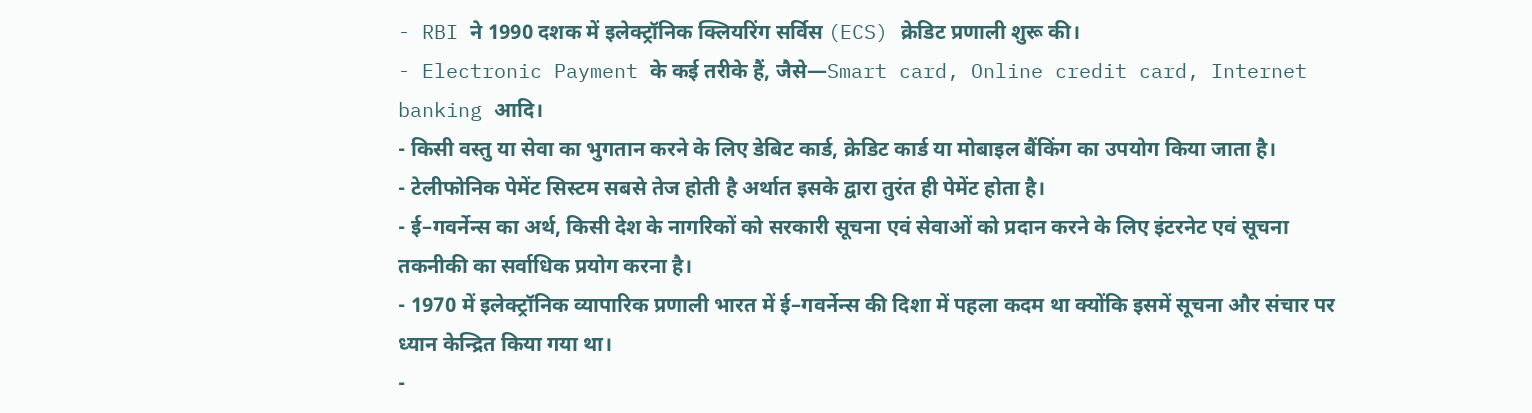- RBI ने 1990 दशक में इलेक्ट्रॉनिक क्लियरिंग सर्विस (ECS) क्रेडिट प्रणाली शुरू की।
- Electronic Payment के कई तरीके हैं, जैसे—Smart card, Online credit card, Internet banking आदि।
- किसी वस्तु या सेवा का भुगतान करने के लिए डेबिट कार्ड, क्रेडिट कार्ड या मोबाइल बैंकिंग का उपयोग किया जाता है।
- टेलीफोनिक पेमेंट सिस्टम सबसे तेज होती है अर्थात इसके द्वारा तुरंत ही पेमेंट होता है।
- ई–गवर्नेन्स का अर्थ, किसी देश के नागरिकों को सरकारी सूचना एवं सेवाओं को प्रदान करने के लिए इंटरनेट एवं सूचना तकनीकी का सर्वाधिक प्रयोग करना है।
- 1970 में इलेक्ट्रॉनिक व्यापारिक प्रणाली भारत में ई–गवर्नेन्स की दिशा में पहला कदम था क्योंकि इसमें सूचना और संचार पर ध्यान केन्द्रित किया गया था।
-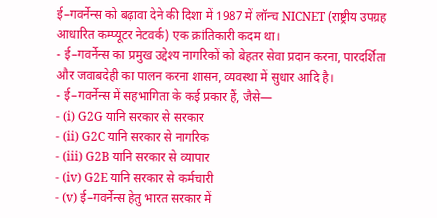ई–गवर्नेन्स को बढ़ावा देने की दिशा में 1987 में लॉन्च NICNET (राष्ट्रीय उपग्रह आधारित कम्प्यूटर नेटवर्क) एक क्रांतिकारी कदम था।
- ई–गवर्नेन्स का प्रमुख उद्देश्य नागरिकों को बेहतर सेवा प्रदान करना, पारदर्शिता और जवाबदेही का पालन करना शासन, व्यवस्था में सुधार आदि है।
- ई–गवर्नेन्स में सहभागिता के कई प्रकार हैं, जैसे—
- (i) G2G यानि सरकार से सरकार
- (ii) G2C यानि सरकार से नागरिक
- (iii) G2B यानि सरकार से व्यापार
- (iv) G2E यानि सरकार से कर्मचारी
- (v) ई–गवर्नेन्स हेतु भारत सरकार में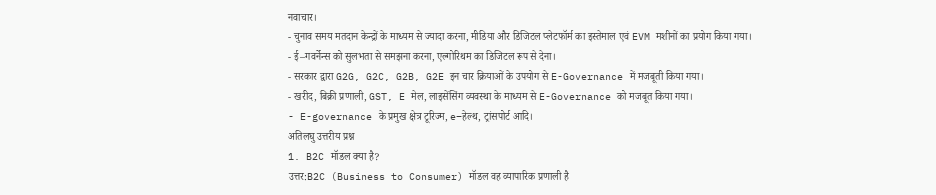नवाचार।
- चुनाव समय मतदान केन्द्रों के माध्यम से ज्यादा करना, मीडिया और डिजिटल प्लेटफॉर्म का इस्तेमाल एवं EVM मशीनों का प्रयोग किया गया।
- ई–गवर्नेन्स को सुलभता से समझना करना, एल्गोरिथम का डिजिटल रूप से देना।
- सरकार द्वारा G2G, G2C, G2B, G2E इन चार क्रियाओं के उपयोग से E-Governance में मजबूती किया गया।
- खरीद, बिक्री प्रणाली, GST, E मेल, लाइसेंसिंग व्यवस्था के माध्यम से E-Governance को मजबूत किया गया।
- E-governance के प्रमुख क्षेत्र टूरिज्म, e–हेल्थ, ट्रांसपोर्ट आदि।
अतिलघु उत्तरीय प्रश्न
1. B2C मॉडल क्या है?
उत्तर:B2C (Business to Consumer) मॉडल वह व्यापारिक प्रणाली है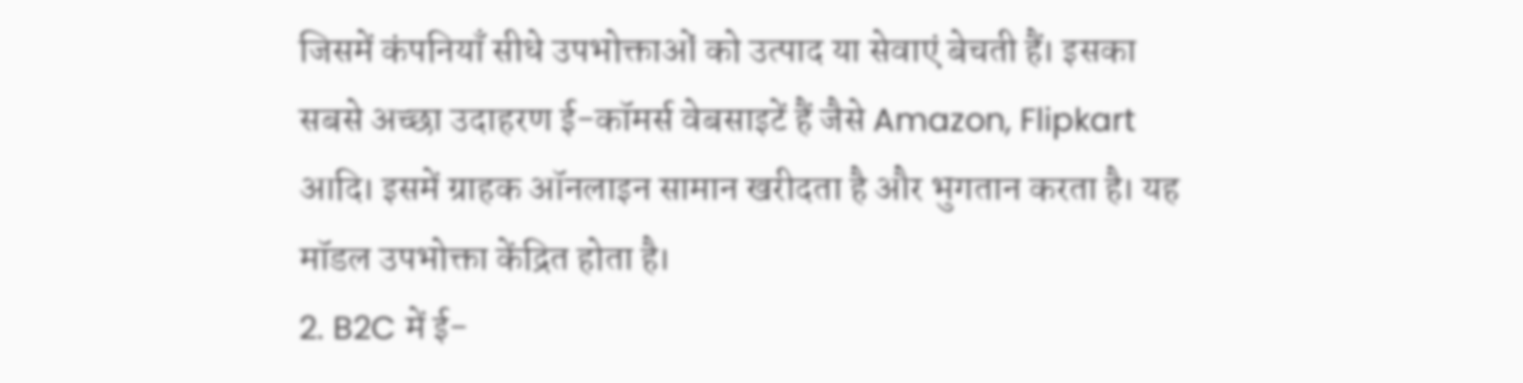जिसमें कंपनियाँ सीधे उपभोक्ताओं को उत्पाद या सेवाएं बेचती हैं। इसका सबसे अच्छा उदाहरण ई-कॉमर्स वेबसाइटें हैं जैसे Amazon, Flipkart आदि। इसमें ग्राहक ऑनलाइन सामान खरीदता है और भुगतान करता है। यह मॉडल उपभोक्ता केंद्रित होता है।
2. B2C में ई-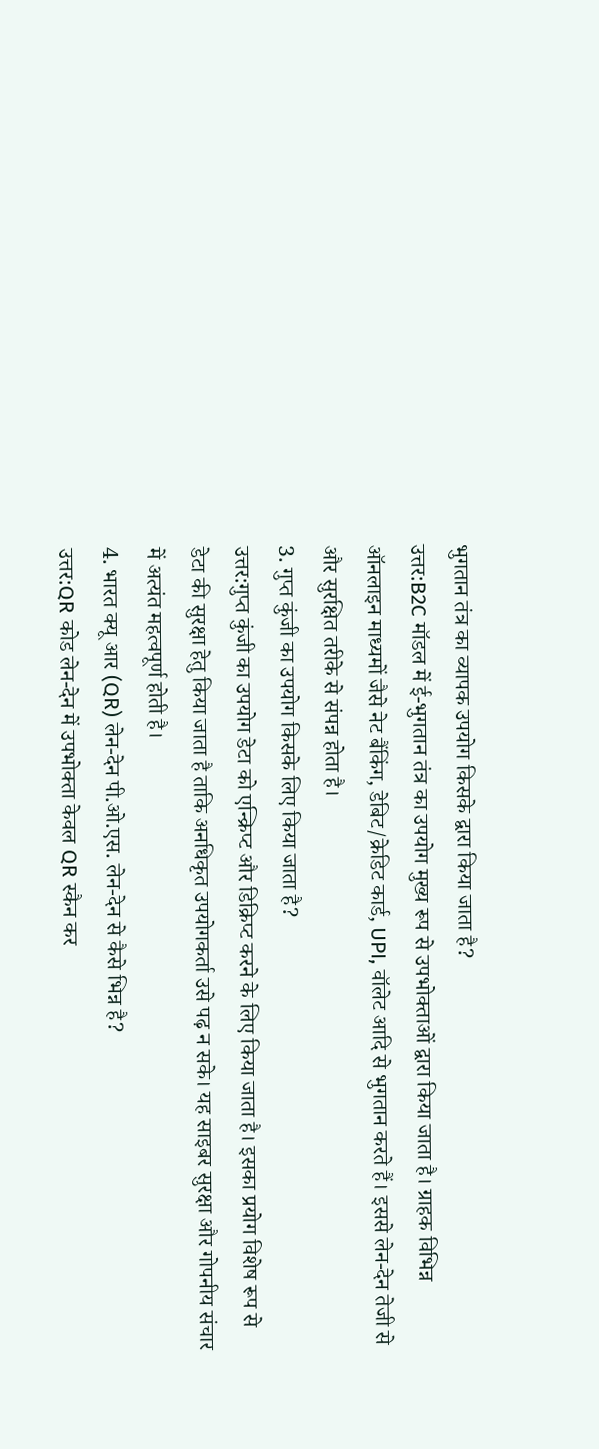भुगतान तंत्र का व्यापक उपयोग किसके द्वारा किया जाता है?
उत्तर:B2C मॉडल में ई-भुगतान तंत्र का उपयोग मुख्य रूप से उपभोक्ताओं द्वारा किया जाता है। ग्राहक विभिन्न ऑनलाइन माध्यमों जैसे नेट बैंकिंग, डेबिट/क्रेडिट कार्ड, UPI, वॉलेट आदि से भुगतान करते हैं। इससे लेन-देन तेजी से और सुरक्षित तरीके से संपन्न होता है।
3. गुप्त कुंजी का उपयोग किसके लिए किया जाता है?
उत्तर:गुप्त कुंजी का उपयोग डेटा को एन्क्रिप्ट और डिक्रिप्ट करने के लिए किया जाता है। इसका प्रयोग विशेष रूप से डेटा की सुरक्षा हेतु किया जाता है ताकि अनधिकृत उपयोगकर्ता उसे पढ़ न सके। यह साइबर सुरक्षा और गोपनीय संचार में अत्यंत महत्वपूर्ण होती है।
4. भारत क्यू आर (QR) लेन-देन पी.ओ.एस. लेन-देन से कैसे भिन्न है?
उत्तर:QR कोड लेन-देन में उपभोक्ता केवल QR स्कैन कर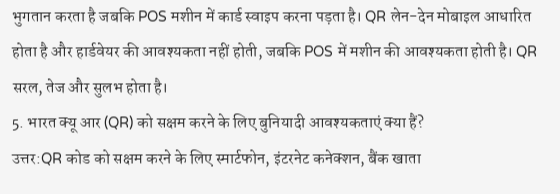भुगतान करता है जबकि POS मशीन में कार्ड स्वाइप करना पड़ता है। QR लेन-देन मोबाइल आधारित होता है और हार्डवेयर की आवश्यकता नहीं होती, जबकि POS में मशीन की आवश्यकता होती है। QR सरल, तेज और सुलभ होता है।
5. भारत क्यू आर (QR) को सक्षम करने के लिए बुनियादी आवश्यकताएं क्या हैं?
उत्तर:QR कोड को सक्षम करने के लिए स्मार्टफोन, इंटरनेट कनेक्शन, बैंक खाता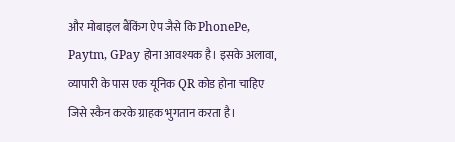और मोबाइल बैंकिंग ऐप जैसे कि PhonePe, Paytm, GPay होना आवश्यक है। इसके अलावा, व्यापारी के पास एक यूनिक QR कोड होना चाहिए जिसे स्कैन करके ग्राहक भुगतान करता है।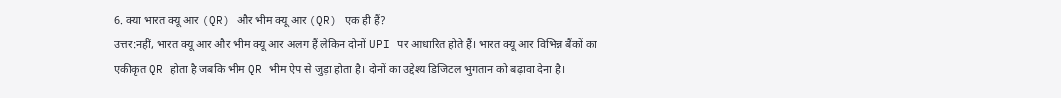6. क्या भारत क्यू आर (QR) और भीम क्यू आर (QR) एक ही हैं?
उत्तर:नहीं, भारत क्यू आर और भीम क्यू आर अलग हैं लेकिन दोनों UPI पर आधारित होते हैं। भारत क्यू आर विभिन्न बैंकों का एकीकृत QR होता है जबकि भीम QR भीम ऐप से जुड़ा होता है। दोनों का उद्देश्य डिजिटल भुगतान को बढ़ावा देना है।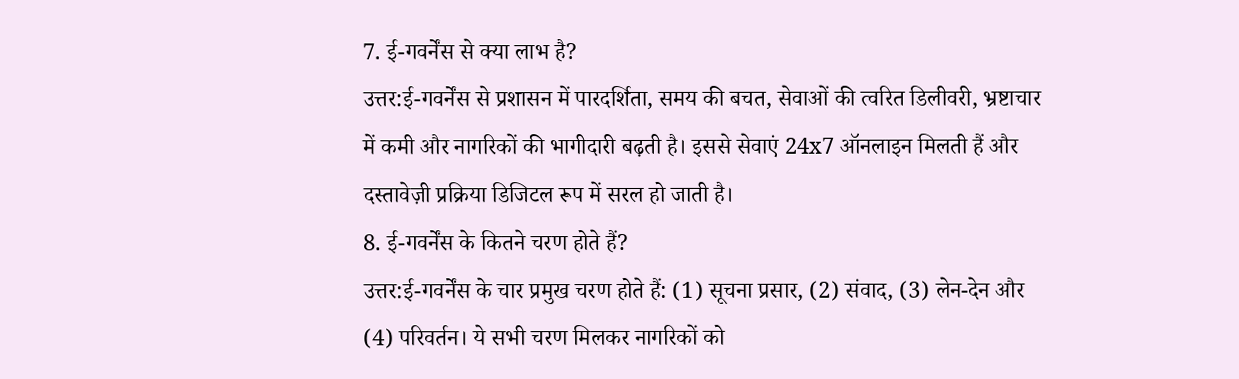7. ई-गवर्नेंस से क्या लाभ है?
उत्तर:ई-गवर्नेंस से प्रशासन में पारदर्शिता, समय की बचत, सेवाओं की त्वरित डिलीवरी, भ्रष्टाचार में कमी और नागरिकों की भागीदारी बढ़ती है। इससे सेवाएं 24x7 ऑनलाइन मिलती हैं और दस्तावेज़ी प्रक्रिया डिजिटल रूप में सरल हो जाती है।
8. ई-गवर्नेंस के कितने चरण होते हैं?
उत्तर:ई-गवर्नेंस के चार प्रमुख चरण होते हैं: (1) सूचना प्रसार, (2) संवाद, (3) लेन-देन और (4) परिवर्तन। ये सभी चरण मिलकर नागरिकों को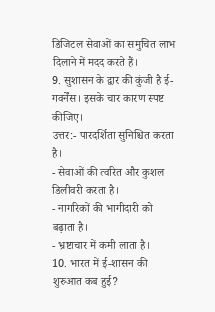डिजिटल सेवाओं का समुचित लाभ दिलाने में मदद करते हैं।
9. सुशासन के द्वार की कुंजी है ई-गवर्नेंस। इसके चार कारण स्पष्ट कीजिए।
उत्तर:- पारदर्शिता सुनिश्चित करता है।
- सेवाओं की त्वरित और कुशल डिलीवरी करता है।
- नागरिकों की भागीदारी को बढ़ाता है।
- भ्रष्टाचार में कमी लाता है।
10. भारत में ई-शासन की शुरुआत कब हुई?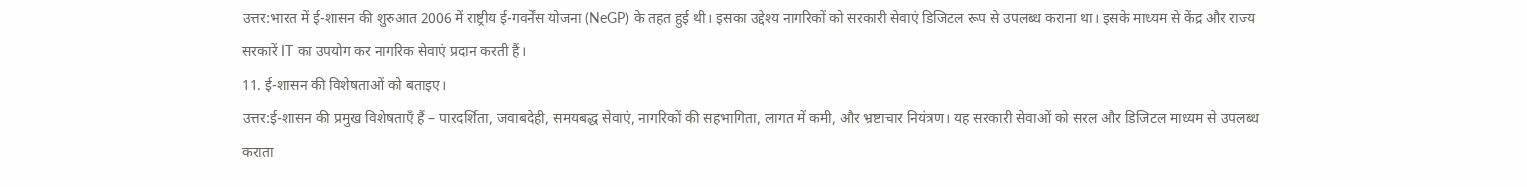उत्तर:भारत में ई-शासन की शुरुआत 2006 में राष्ट्रीय ई-गवर्नेंस योजना (NeGP) के तहत हुई थी। इसका उद्देश्य नागरिकों को सरकारी सेवाएं डिजिटल रूप से उपलब्ध कराना था। इसके माध्यम से केंद्र और राज्य सरकारें IT का उपयोग कर नागरिक सेवाएं प्रदान करती हैं।
11. ई-शासन की विशेषताओं को बताइए।
उत्तर:ई-शासन की प्रमुख विशेषताएँ हैं – पारदर्शिता, जवाबदेही, समयबद्ध सेवाएं, नागरिकों की सहभागिता, लागत में कमी, और भ्रष्टाचार नियंत्रण। यह सरकारी सेवाओं को सरल और डिजिटल माध्यम से उपलब्ध कराता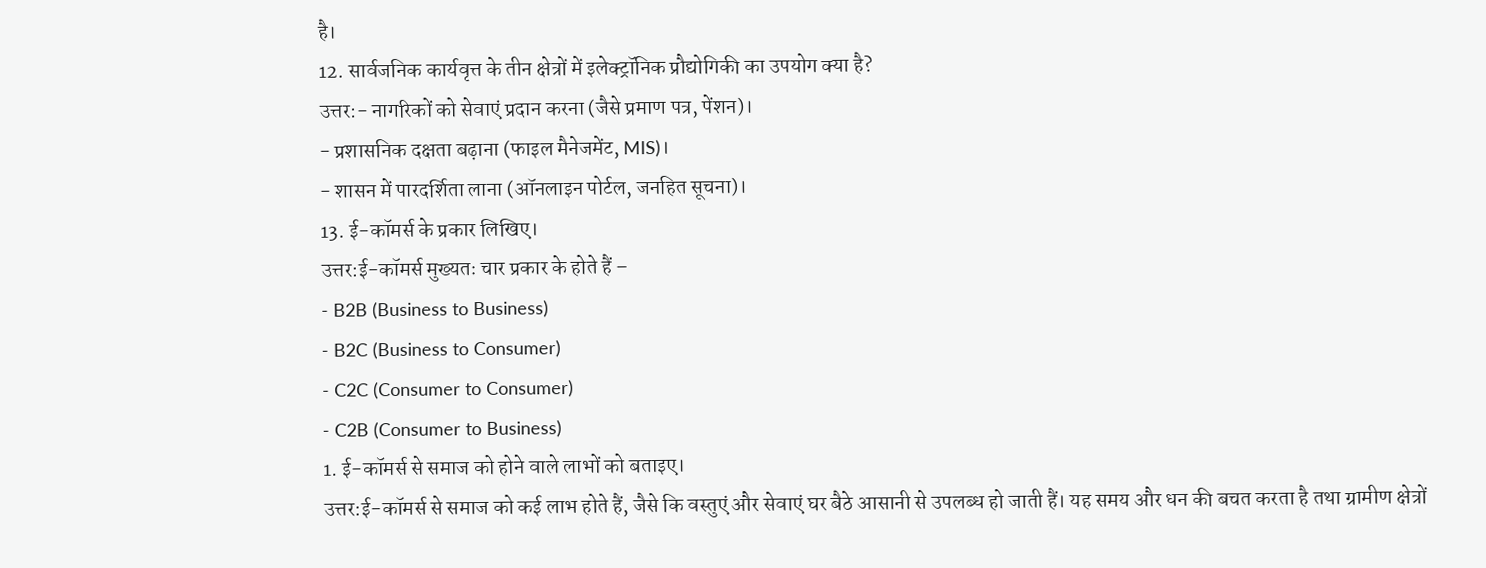है।
12. सार्वजनिक कार्यवृत्त के तीन क्षेत्रों में इलेक्ट्रॉनिक प्रौद्योगिकी का उपयोग क्या है?
उत्तर:- नागरिकों को सेवाएं प्रदान करना (जैसे प्रमाण पत्र, पेंशन)।
- प्रशासनिक दक्षता बढ़ाना (फाइल मैनेजमेंट, MIS)।
- शासन में पारदर्शिता लाना (ऑनलाइन पोर्टल, जनहित सूचना)।
13. ई-कॉमर्स के प्रकार लिखिए।
उत्तर:ई-कॉमर्स मुख्यतः चार प्रकार के होते हैं –
- B2B (Business to Business)
- B2C (Business to Consumer)
- C2C (Consumer to Consumer)
- C2B (Consumer to Business)
1. ई-कॉमर्स से समाज को होने वाले लाभों को बताइए।
उत्तर:ई-कॉमर्स से समाज को कई लाभ होते हैं, जैसे कि वस्तुएं और सेवाएं घर बैठे आसानी से उपलब्ध हो जाती हैं। यह समय और धन की बचत करता है तथा ग्रामीण क्षेत्रों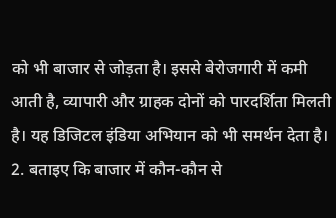को भी बाजार से जोड़ता है। इससे बेरोजगारी में कमी आती है, व्यापारी और ग्राहक दोनों को पारदर्शिता मिलती है। यह डिजिटल इंडिया अभियान को भी समर्थन देता है।
2. बताइए कि बाजार में कौन-कौन से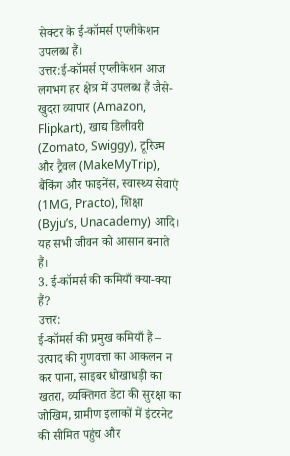सेक्टर के ई-कॉमर्स एप्लीकेशन उपलब्ध हैं।
उत्तर:ई-कॉमर्स एप्लीकेशन आज लगभग हर क्षेत्र में उपलब्ध हैं जैसे- खुदरा व्यापार (Amazon, Flipkart), खाद्य डिलीवरी (Zomato, Swiggy), टूरिज्म और ट्रैवल (MakeMyTrip), बैंकिंग और फाइनेंस, स्वास्थ्य सेवाएं (1MG, Practo), शिक्षा (Byju’s, Unacademy) आदि। यह सभी जीवन को आसान बनाते हैं।
3. ई-कॉमर्स की कमियाँ क्या-क्या हैं?
उत्तर:
ई-कॉमर्स की प्रमुख कमियाँ हैं – उत्पाद की गुणवत्ता का आकलन न कर पाना, साइबर धोखाधड़ी का खतरा, व्यक्तिगत डेटा की सुरक्षा का जोखिम, ग्रामीण इलाकों में इंटरनेट की सीमित पहुंच और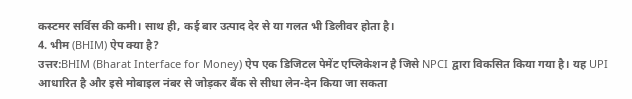कस्टमर सर्विस की कमी। साथ ही, कई बार उत्पाद देर से या गलत भी डिलीवर होता है।
4. भीम (BHIM) ऐप क्या है?
उत्तर:BHIM (Bharat Interface for Money) ऐप एक डिजिटल पेमेंट एप्लिकेशन है जिसे NPCI द्वारा विकसित किया गया है। यह UPI आधारित है और इसे मोबाइल नंबर से जोड़कर बैंक से सीधा लेन-देन किया जा सकता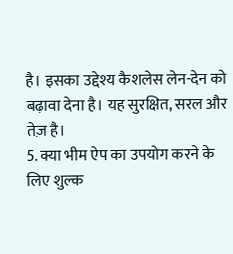है। इसका उद्देश्य कैशलेस लेन-देन को बढ़ावा देना है। यह सुरक्षित, सरल और तेज़ है।
5. क्या भीम ऐप का उपयोग करने के लिए शुल्क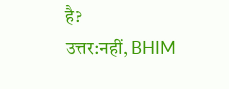है?
उत्तर:नहीं, BHIM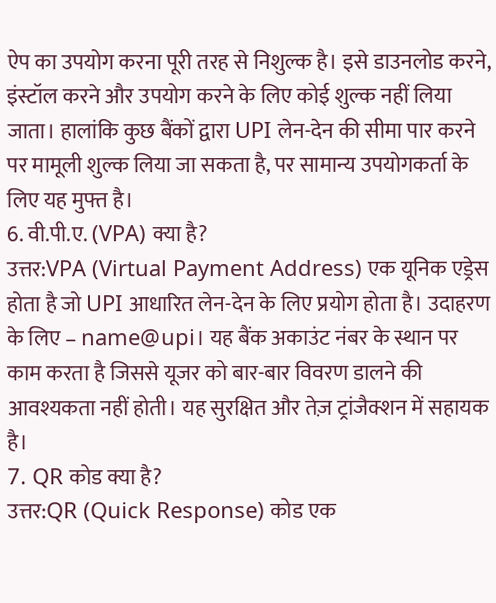ऐप का उपयोग करना पूरी तरह से निशुल्क है। इसे डाउनलोड करने, इंस्टॉल करने और उपयोग करने के लिए कोई शुल्क नहीं लिया जाता। हालांकि कुछ बैंकों द्वारा UPI लेन-देन की सीमा पार करने पर मामूली शुल्क लिया जा सकता है, पर सामान्य उपयोगकर्ता के लिए यह मुफ्त है।
6. वी.पी.ए. (VPA) क्या है?
उत्तर:VPA (Virtual Payment Address) एक यूनिक एड्रेस होता है जो UPI आधारित लेन-देन के लिए प्रयोग होता है। उदाहरण के लिए – name@upi। यह बैंक अकाउंट नंबर के स्थान पर काम करता है जिससे यूजर को बार-बार विवरण डालने की आवश्यकता नहीं होती। यह सुरक्षित और तेज़ ट्रांजैक्शन में सहायक है।
7. QR कोड क्या है?
उत्तर:QR (Quick Response) कोड एक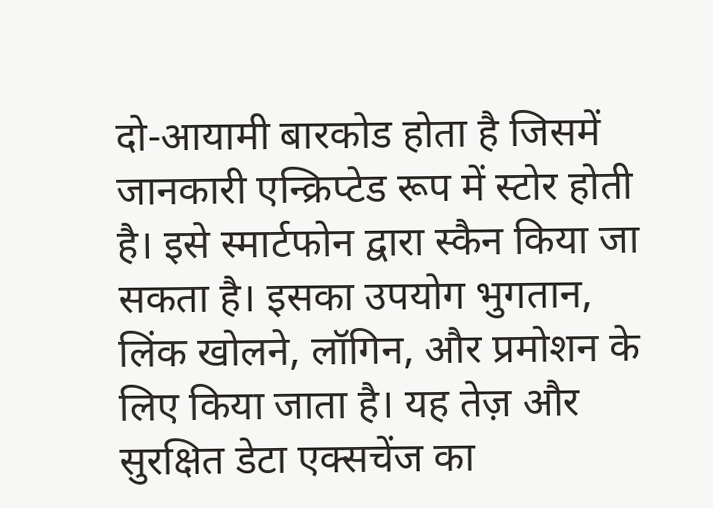दो-आयामी बारकोड होता है जिसमें जानकारी एन्क्रिप्टेड रूप में स्टोर होती है। इसे स्मार्टफोन द्वारा स्कैन किया जा सकता है। इसका उपयोग भुगतान, लिंक खोलने, लॉगिन, और प्रमोशन के लिए किया जाता है। यह तेज़ और सुरक्षित डेटा एक्सचेंज का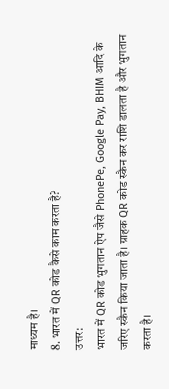माध्यम है।
8. भारत में QR कोड कैसे काम करता है?
उत्तर:
भारत में QR कोड भुगतान ऐप जैसे PhonePe, Google Pay, BHIM आदि के जरिए स्कैन किया जाता है। ग्राहक QR कोड स्कैन कर राशि डालता है और भुगतान करता है।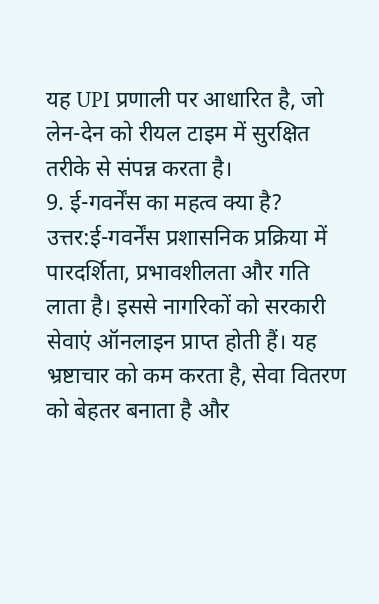यह UPI प्रणाली पर आधारित है, जो लेन-देन को रीयल टाइम में सुरक्षित तरीके से संपन्न करता है।
9. ई-गवर्नेंस का महत्व क्या है?
उत्तर:ई-गवर्नेंस प्रशासनिक प्रक्रिया में पारदर्शिता, प्रभावशीलता और गति लाता है। इससे नागरिकों को सरकारी सेवाएं ऑनलाइन प्राप्त होती हैं। यह भ्रष्टाचार को कम करता है, सेवा वितरण को बेहतर बनाता है और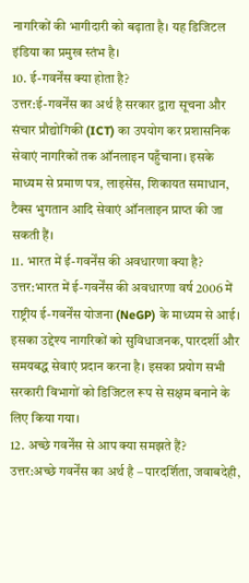नागरिकों की भागीदारी को बढ़ाता है। यह डिजिटल इंडिया का प्रमुख स्तंभ है।
10. ई-गवर्नेंस क्या होता है?
उत्तर:ई-गवर्नेंस का अर्थ है सरकार द्वारा सूचना और संचार प्रौद्योगिकी (ICT) का उपयोग कर प्रशासनिक सेवाएं नागरिकों तक ऑनलाइन पहुँचाना। इसके माध्यम से प्रमाण पत्र, लाइसेंस, शिकायत समाधान, टैक्स भुगतान आदि सेवाएं ऑनलाइन प्राप्त की जा सकती हैं।
11. भारत में ई-गवर्नेंस की अवधारणा क्या है?
उत्तर:भारत में ई-गवर्नेंस की अवधारणा वर्ष 2006 में राष्ट्रीय ई-गवर्नेंस योजना (NeGP) के माध्यम से आई। इसका उद्देश्य नागरिकों को सुविधाजनक, पारदर्शी और समयबद्ध सेवाएं प्रदान करना है। इसका प्रयोग सभी सरकारी विभागों को डिजिटल रूप से सक्षम बनाने के लिए किया गया।
12. अच्छे गवर्नेंस से आप क्या समझते हैं?
उत्तर:अच्छे गवर्नेंस का अर्थ है – पारदर्शिता, जवाबदेही,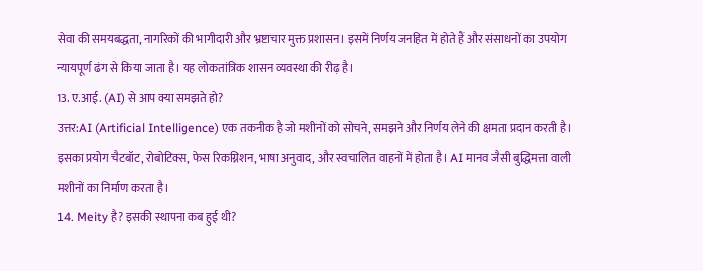सेवा की समयबद्धता, नागरिकों की भागीदारी और भ्रष्टाचार मुक्त प्रशासन। इसमें निर्णय जनहित में होते हैं और संसाधनों का उपयोग न्यायपूर्ण ढंग से किया जाता है। यह लोकतांत्रिक शासन व्यवस्था की रीढ़ है।
13. ए.आई. (AI) से आप क्या समझते हो?
उत्तर:AI (Artificial Intelligence) एक तकनीक है जो मशीनों को सोचने, समझने और निर्णय लेने की क्षमता प्रदान करती है। इसका प्रयोग चैटबॉट, रोबोटिक्स, फेस रिकग्निशन, भाषा अनुवाद, और स्वचालित वाहनों में होता है। AI मानव जैसी बुद्धिमत्ता वाली मशीनों का निर्माण करता है।
14. Meity है? इसकी स्थापना कब हुई थी?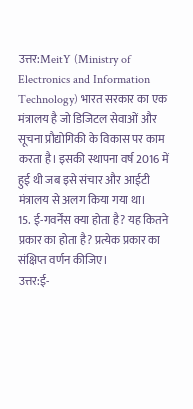उत्तर:MeitY (Ministry of Electronics and Information Technology) भारत सरकार का एक मंत्रालय है जो डिजिटल सेवाओं और सूचना प्रौद्योगिकी के विकास पर काम करता है। इसकी स्थापना वर्ष 2016 में हुई थी जब इसे संचार और आईटी मंत्रालय से अलग किया गया था।
15. ई-गवर्नेंस क्या होता है? यह कितने प्रकार का होता है? प्रत्येक प्रकार का संक्षिप्त वर्णन कीजिए।
उत्तर:ई-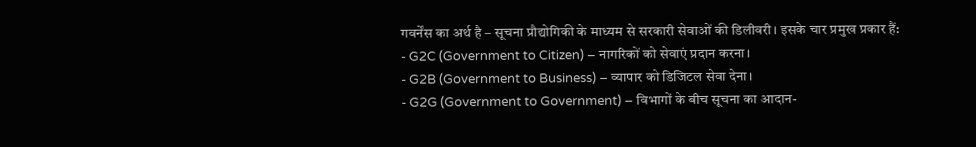गवर्नेंस का अर्थ है – सूचना प्रौद्योगिकी के माध्यम से सरकारी सेवाओं की डिलीवरी। इसके चार प्रमुख प्रकार हैं:
- G2C (Government to Citizen) – नागरिकों को सेवाएं प्रदान करना।
- G2B (Government to Business) – व्यापार को डिजिटल सेवा देना।
- G2G (Government to Government) – विभागों के बीच सूचना का आदान-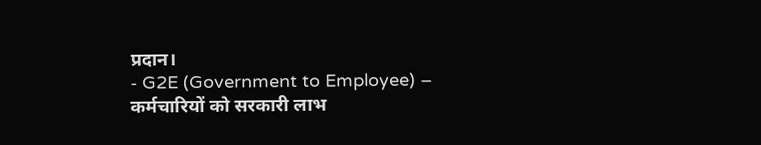प्रदान।
- G2E (Government to Employee) – कर्मचारियों को सरकारी लाभ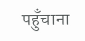पहुँचाना